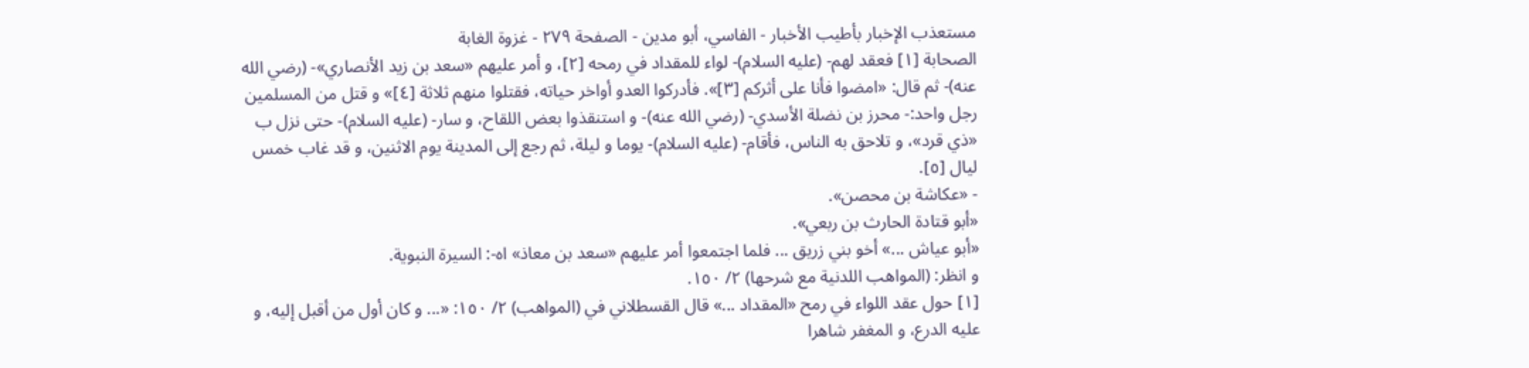مستعذب الإخبار بأطيب الأخبار - الفاسي، أبو مدين - الصفحة ٢٧٩ - غزوة الغابة
الصحابة [١] فعقد لهم- (عليه السلام)- لواء للمقداد في رمحه [٢]، و أمر عليهم «سعد بن زيد الأنصاري»- (رضي الله عنه)- ثم قال: «امضوا فأنا على أثركم [٣]». فأدركوا العدو أواخر حياته، فقتلوا منهم ثلاثة [٤]» و قتل من المسلمين رجل واحد:- محرز بن نضلة الأسدي- (رضي الله عنه)- و استنقذوا بعض اللقاح، و سار- (عليه السلام)- حتى نزل ب «ذي قرد»، و تلاحق به الناس، فأقام- (عليه السلام)- يوما و ليلة، ثم رجع إلى المدينة يوم الاثنين، و قد غاب خمس ليال [٥].
- «عكاشة بن محصن».
«أبو قتادة الحارث بن ربعي».
«أبو عياش ...» أخو بني زريق ... فلما اجتمعوا أمر عليهم «سعد بن معاذ» اه-: السيرة النبوية.
و انظر: (المواهب اللدنية مع شرحها) ٢/ ١٥٠.
[١] حول عقد اللواء في رمح «المقداد ...» قال القسطلاني في (المواهب) ٢/ ١٥٠: «... و كان أول من أقبل إليه، و عليه الدرع، و المغفر شاهرا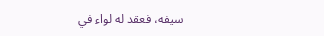سيفه، فعقد له لواء في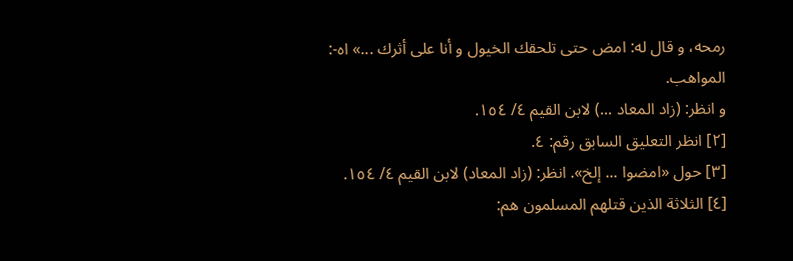رمحه، و قال له: امض حتى تلحقك الخيول و أنا على أثرك ...» اه-: المواهب.
و انظر: (زاد المعاد ...) لابن القيم ٤/ ١٥٤.
[٢] انظر التعليق السابق رقم: ٤.
[٣] حول «امضوا ... إلخ». انظر: (زاد المعاد) لابن القيم ٤/ ١٥٤.
[٤] الثلاثة الذين قتلهم المسلمون هم: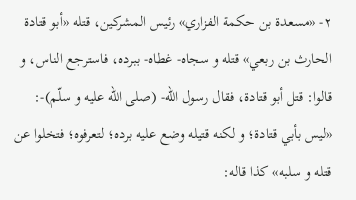٢- «مسعدة بن حكمة الفزاري» رئيس المشركين، قتله «أبو قتادة الحارث بن ربعي» قتله و سجاه- غطاه- ببرده، فاسترجع الناس، و قالوا: قتل أبو قتادة، فقال رسول الله- (صلى اللّه عليه و سلّم)-:
«ليس بأبي قتادة؛ و لكنه قتيله وضع عليه برده؛ لتعرفوه؛ فتخلوا عن قتله و سلبه» كذا قاله: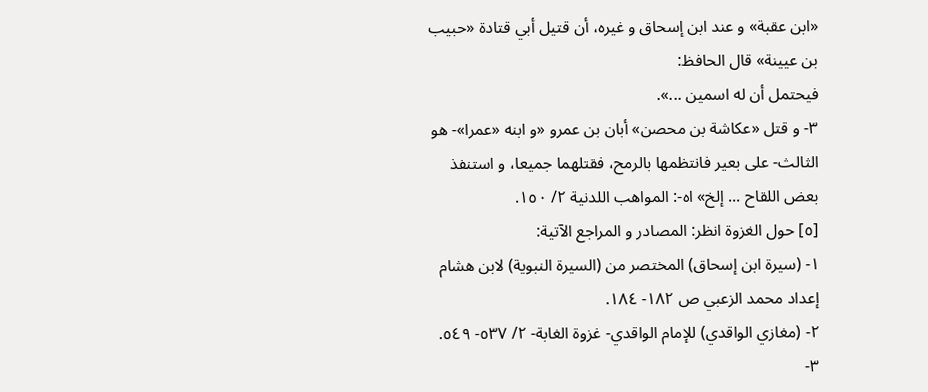«ابن عقبة» و عند ابن إسحاق و غيره، أن قتيل أبي قتادة «حبيب بن عيينة» قال الحافظ:
فيحتمل أن له اسمين ...».
٣- و قتل «عكاشة بن محصن» أبان بن عمرو «و ابنه «عمرا»- هو الثالث- على بعير فانتظمها بالرمح، فقتلهما جميعا، و استنفذ بعض اللقاح ... إلخ» اه-: المواهب اللدنية ٢/ ١٥٠.
[٥] حول الغزوة انظر: المصادر و المراجع الآتية:
١- (سيرة ابن إسحاق) المختصر من (السيرة النبوية) لابن هشام إعداد محمد الزعبي ص ١٨٢- ١٨٤.
٢- (مغازي الواقدي) للإمام الواقدي- غزوة الغابة- ٢/ ٥٣٧- ٥٤٩.
٣-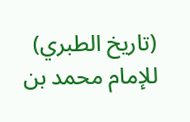(تاريخ الطبري) للإمام محمد بن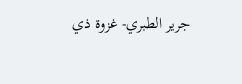جرير الطبري- غزوة ذي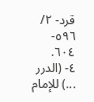قرد- ٢/ ٥٩٦- ٦٠٤.
٤- (الدرر ...) للإمام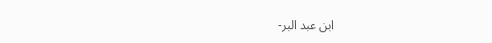ابن عبد البر-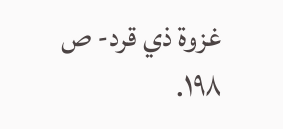غزوة ذي قرد- ص ١٩٨.